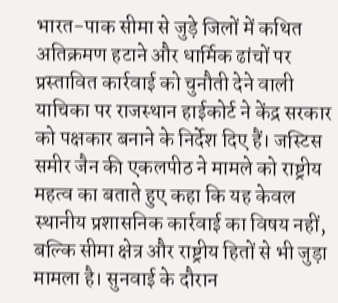भारत-पाक सीमा से जुड़े जिलों में कथित अतिक्रमण हटाने और धार्मिक ढांचों पर प्रस्तावित कार्रवाई को चुनौती देने वाली याचिका पर राजस्थान हाईकोर्ट ने केंद्र सरकार को पक्षकार बनाने के निर्देश दिए हैं। जस्टिस समीर जैन की एकलपीठ ने मामले को राष्ट्रीय महत्व का बताते हुए कहा कि यह केवल स्थानीय प्रशासनिक कार्रवाई का विषय नहीं, बल्कि सीमा क्षेत्र और राष्ट्रीय हितों से भी जुड़ा मामला है। सुनवाई के दौरान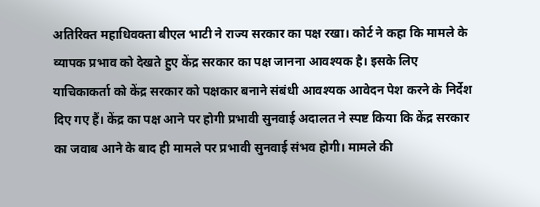अतिरिक्त महाधिवक्ता बीएल भाटी ने राज्य सरकार का पक्ष रखा। कोर्ट ने कहा कि मामले के व्यापक प्रभाव को देखते हुए केंद्र सरकार का पक्ष जानना आवश्यक है। इसके लिए याचिकाकर्ता को केंद्र सरकार को पक्षकार बनाने संबंधी आवश्यक आवेदन पेश करने के निर्देश दिए गए हैं। केंद्र का पक्ष आने पर होगी प्रभावी सुनवाई अदालत ने स्पष्ट किया कि केंद्र सरकार का जवाब आने के बाद ही मामले पर प्रभावी सुनवाई संभव होगी। मामले की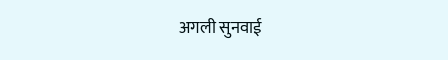अगली सुनवाई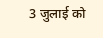3 जुलाई को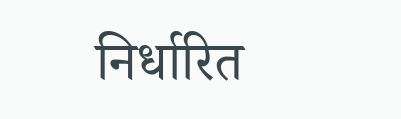निर्धारित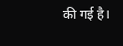की गई है।